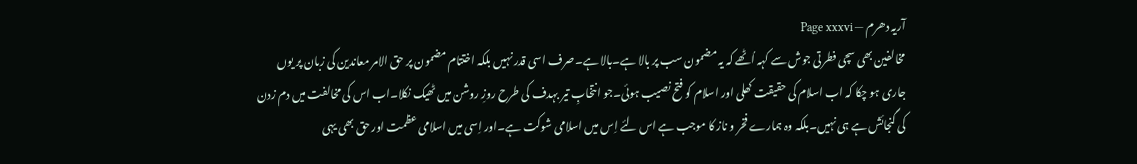آریہ دھرم — Page xxxvi
مخالفین بھی سچی فطرتی جوش سے کہہ اُٹھے کہ یہ مضمون سب پر بالا ہے۔بالا ہے۔صرف اسی قدر نہیں بلکہ اختتام مضمون پر حق الامر معاندین کی زبان پر یوں جاری ہو چکا کہ اب اسلام کی حقیقت کھلی اور اسلام کو فتح نصیب ہوئی۔جو انتخابِ تیر بہدف کی طرح روزِ روشن میں ٹھیک نکلا۔اب اس کی مخالفت میں دم زدن کی گنجائش ہے ہی نہیں۔بلکہ وہ ہمارے فخر و ناز کا موجب ہے اس لئے اِس میں اسلامی شوکت ہے۔اور اِسی میں اسلامی عظمت اور حق بھی یہی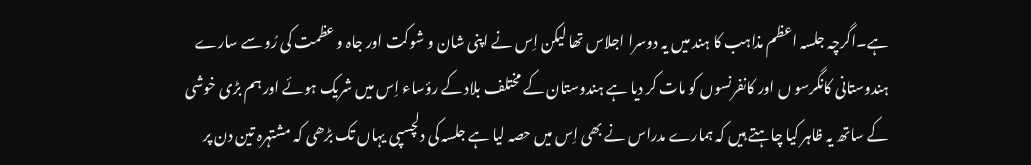ہے۔اگرچہ جلسہ اعظم مذاہب کا ہند میں یہ دوسرا اجلاس تھا لیکن اِس نے اپنی شان و شوکت اور جاہ و عظمت کی رُو سے سارے ہندوستانی کانگرسو ں اور کانفرنسوں کو مات کر دیا ہے ہندوستان کے مختلف بلاد کے رؤساء اِس میں شریک ہوئے اور ہم بڑی خوشی کے ساتھ یہ ظاہر کیا چاہتے ہیں کہ ہمارے مدراس نے بھی اِس میں حصہ لیا ہے جلسہ کی دلچسپی یہاں تک بڑھی کہ مشتہرہ تین دن پر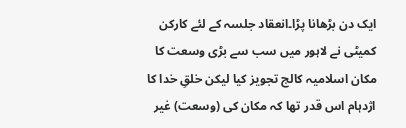ایک دن بڑھانا پڑا۔انعقاد جلسہ کے لئے کارکن کمیٹی نے لاہور میں سب سے بڑی وسعت کا مکان اسلامیہ کالج تجویز کیا لیکن خلقِ خدا کا اژدہام اس قدر تھا کہ مکان کی (وسعت) غیر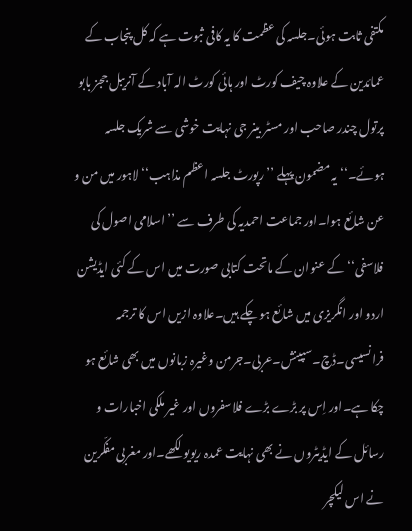مکتفی ثابت ہوئی۔جلسہ کی عظمت کا یہ کافی ثبوت ہے کہ کل پنجاب کے عمائدین کے علاوہ چیف کورٹ اور ہائی کورٹ الہ آباد کے آنریبل ججز بابو پرتول چندر صاحب اور مسٹر بینر جی نہایت خوشی سے شریک جلسہ ہوئے۔‘‘ یہ مضمون پہلے ’’رپورٹ جلسہ اعظم مذاہب‘‘ لاہور میں من و عن شائع ہوا۔اور جماعت احمدیہ کی طرف سے ’’اسلامی اصول کی فلاسفی‘‘ کے عنوان کے ماتحت کتابی صورت میں اس کے کئی ایڈیشن اردو اور انگریزی میں شائع ہو چکے ہیں۔علاوہ ازیں اس کا ترجمہ فرانسیسی۔ڈچ۔سپینش۔عربی۔جرمن وغیرہ زبانوں میں بھی شائع ہو چکا ہے۔اور اِس پر بڑے بڑے فلاسفروں اور غیر ملکی اخبارات و رسائل کے ایڈیٹروں نے بھی نہایت عمدہ ریویو لکھے۔اور مغربی مفکّرین نے اس لیکچر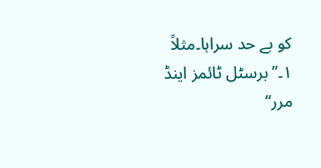کو بے حد سراہا۔مثلاً ۱۔’’برسٹل ٹائمز اینڈ مرر‘‘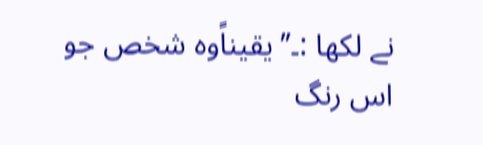نے لکھا :۔’’یقیناًوہ شخص جو اس رنگ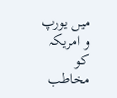میں یورپ و امریکہ کو مخاطب